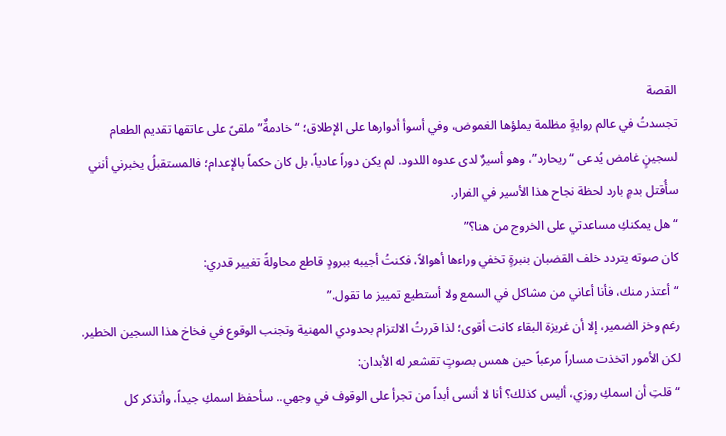القصة
تجسدتُ في عالم روايةٍ مظلمة يملؤها الغموض، وفي أسوأ أدوارها على الإطلاق؛ “خادمةٌ” ملقىً على عاتقها تقديم الطعام لسجينٍ غامض يُدعى “ريحارد”، وهو أسيرٌ لدى عدوه اللدود. لم يكن دوراً عادياً، بل كان حكماً بالإعدام؛ فالمستقبلُ يخبرني أنني سأُقتل بدمٍ بارد لحظة نجاح هذا الأسير في الفرار.
“هل يمكنكِ مساعدتي على الخروج من هنا؟”
كان صوته يتردد خلف القضبان بنبرةٍ تخفي وراءها أهوالاً، فكنتُ أجيبه ببرودٍ قاطع محاولةً تغيير قدري:
“أعتذر منك، فأنا أعاني من مشاكل في السمع ولا أستطيع تمييز ما تقول.”
رغم وخز الضمير، إلا أن غريزة البقاء كانت أقوى؛ لذا قررتُ الالتزام بحدودي المهنية وتجنب الوقوع في فخاخ هذا السجين الخطير. لكن الأمور اتخذت مساراً مرعباً حين همس بصوتٍ تقشعر له الأبدان:
“قلتِ أن اسمكِ روزي، أليس كذلك؟ أنا لا أنسى أبداً من تجرأ على الوقوف في وجهي.. سأحفظ اسمكِ جيداً، وأتذكر كل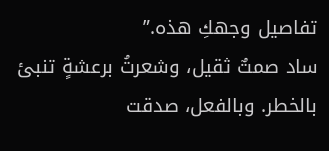تفاصيل وجهكِ هذه.”
ساد صمتٌ ثقيل، وشعرتُ برعشةٍ تنبئ بالخطر. وبالفعل، صدقت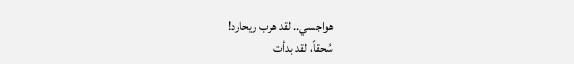هواجسي.. لقد هرب ريحارد!
سُحقاً، لقد بدأت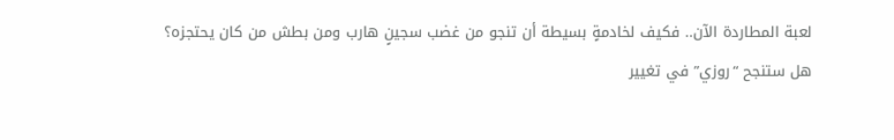لعبة المطاردة الآن.. فكيف لخادمةٍ بسيطة أن تنجو من غضب سجينٍ هارب ومن بطش من كان يحتجزه؟
هل ستنجح “روزي” في تغيير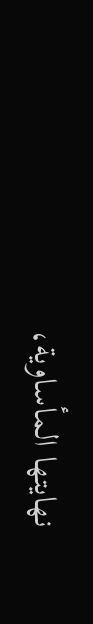نهايتها المأساوية،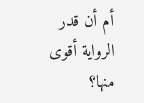أم أن قدر الرواية أقوى منها؟